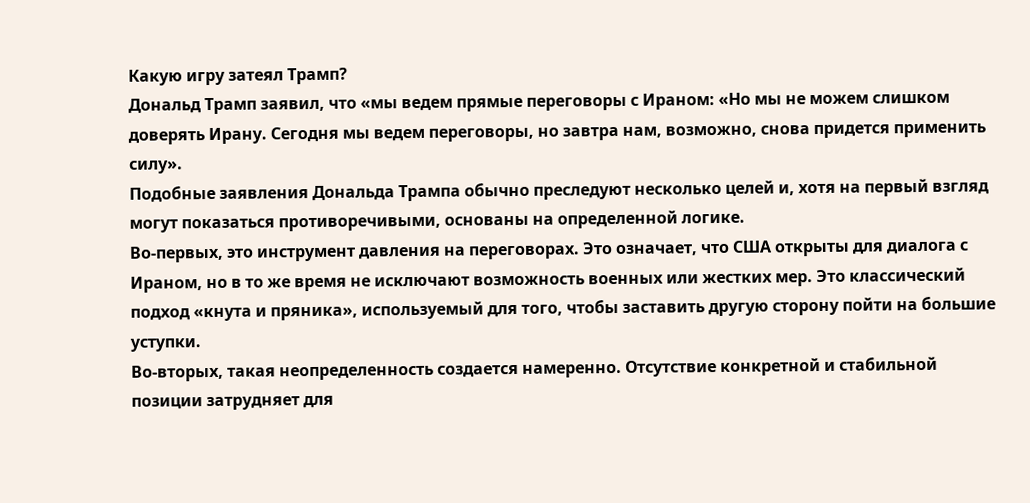Какую игру затеял Трамп?
Дональд Трамп заявил, что «мы ведем прямые переговоры с Ираном: «Но мы не можем слишком доверять Ирану. Сегодня мы ведем переговоры, но завтра нам, возможно, снова придется применить силу».
Подобные заявления Дональда Трампа обычно преследуют несколько целей и, хотя на первый взгляд могут показаться противоречивыми, основаны на определенной логике.
Во-первых, это инструмент давления на переговорах. Это означает, что США открыты для диалога с Ираном, но в то же время не исключают возможность военных или жестких мер. Это классический подход «кнута и пряника», используемый для того, чтобы заставить другую сторону пойти на большие уступки.
Во-вторых, такая неопределенность создается намеренно. Отсутствие конкретной и стабильной позиции затрудняет для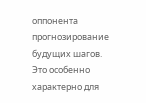оппонента прогнозирование будущих шагов. Это особенно характерно для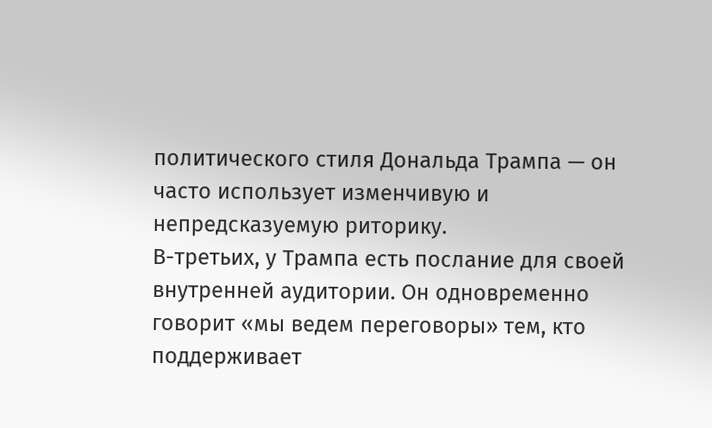политического стиля Дональда Трампа — он часто использует изменчивую и непредсказуемую риторику.
В-третьих, у Трампа есть послание для своей внутренней аудитории. Он одновременно говорит «мы ведем переговоры» тем, кто поддерживает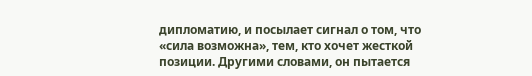дипломатию, и посылает сигнал о том, что «сила возможна», тем, кто хочет жесткой позиции. Другими словами, он пытается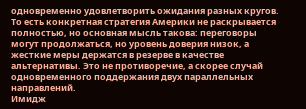одновременно удовлетворить ожидания разных кругов.
То есть конкретная стратегия Америки не раскрывается полностью, но основная мысль такова: переговоры могут продолжаться, но уровень доверия низок, а жесткие меры держатся в резерве в качестве альтернативы. Это не противоречие, а скорее случай одновременного поддержания двух параллельных направлений.
Имидж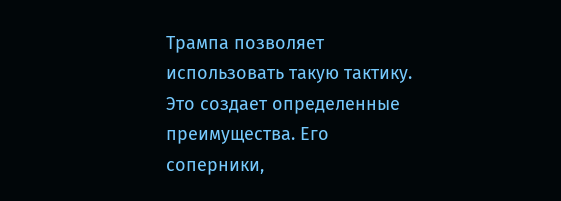Трампа позволяет использовать такую тактику. Это создает определенные преимущества. Его соперники,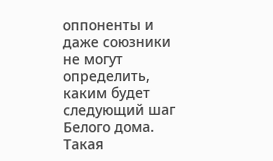оппоненты и даже союзники не могут определить, каким будет следующий шаг Белого дома. Такая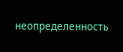неопределенность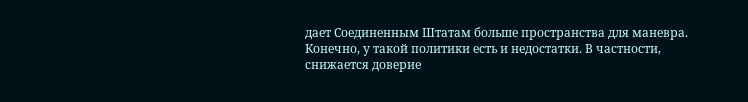дает Соединенным Штатам больше пространства для маневра. Конечно, у такой политики есть и недостатки. В частности, снижается доверие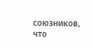союзников, что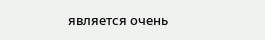является очень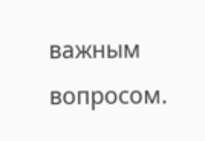важным вопросом.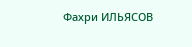Фахри ИЛЬЯСОВ